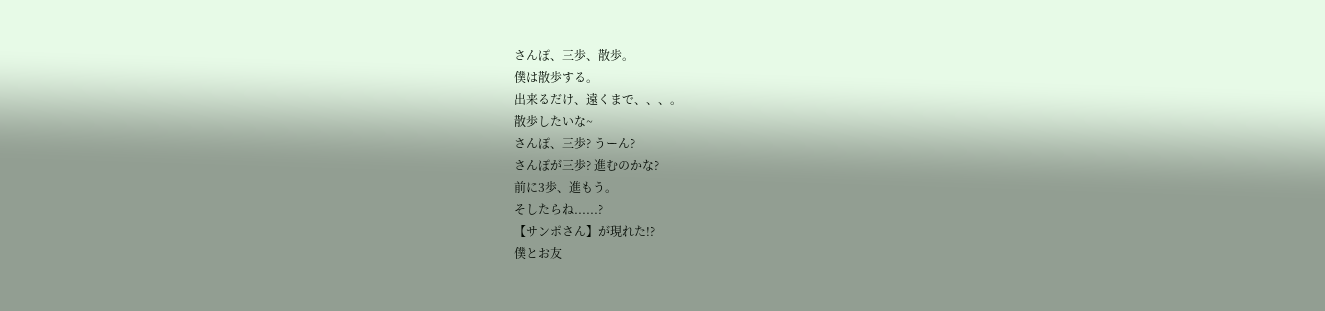さんぽ、三歩、散歩。
僕は散歩する。
出来るだけ、遠くまで、、、。
散歩したいな~
さんぽ、三歩? うーん?
さんぽが三歩? 進むのかな?
前に3歩、進もう。
そしたらね......?
【サンポさん】が現れた!?
僕とお友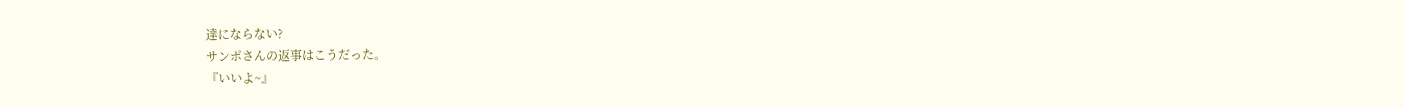達にならない?
サンポさんの返事はこうだった。
『いいよ~』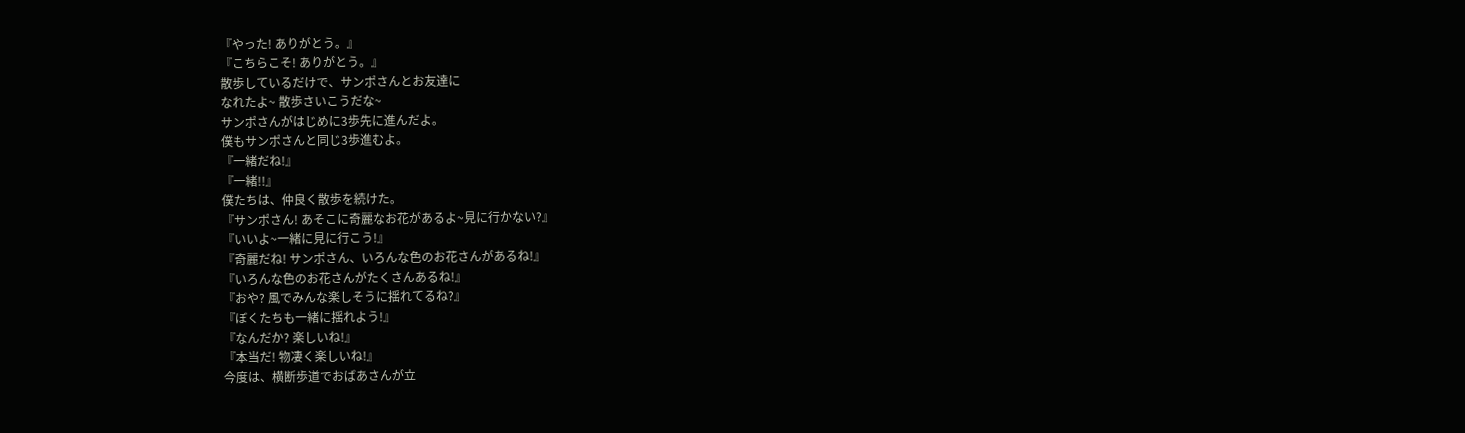『やった! ありがとう。』
『こちらこそ! ありがとう。』
散歩しているだけで、サンポさんとお友達に
なれたよ~ 散歩さいこうだな~
サンポさんがはじめに3歩先に進んだよ。
僕もサンポさんと同じ3歩進むよ。
『一緒だね!』
『一緒!!』
僕たちは、仲良く散歩を続けた。
『サンポさん! あそこに奇麗なお花があるよ~見に行かない?』
『いいよ~一緒に見に行こう!』
『奇麗だね! サンポさん、いろんな色のお花さんがあるね!』
『いろんな色のお花さんがたくさんあるね!』
『おや? 風でみんな楽しそうに揺れてるね?』
『ぼくたちも一緒に揺れよう!』
『なんだか? 楽しいね!』
『本当だ! 物凄く楽しいね!』
今度は、横断歩道でおばあさんが立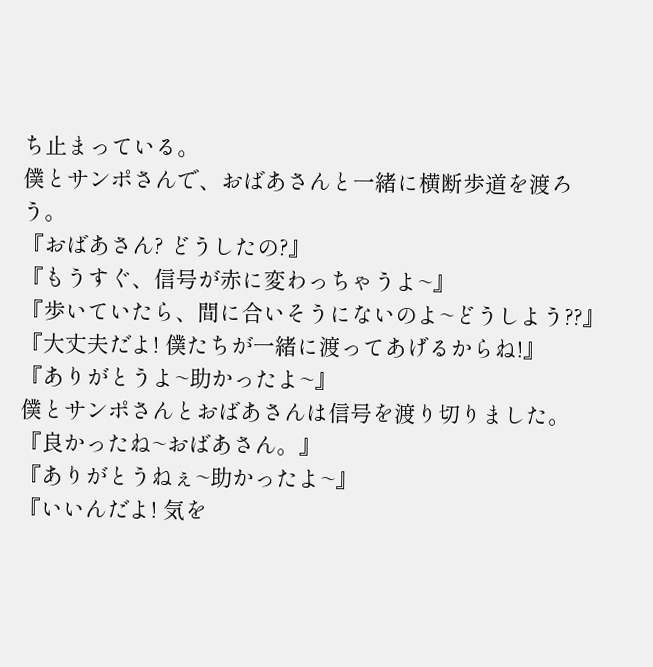ち止まっている。
僕とサンポさんで、おばあさんと一緒に横断歩道を渡ろう。
『おばあさん? どうしたの?』
『もうすぐ、信号が赤に変わっちゃうよ~』
『歩いていたら、間に合いそうにないのよ~どうしよう??』
『大丈夫だよ! 僕たちが一緒に渡ってあげるからね!』
『ありがとうよ~助かったよ~』
僕とサンポさんとおばあさんは信号を渡り切りました。
『良かったね~おばあさん。』
『ありがとうねぇ~助かったよ~』
『いいんだよ! 気を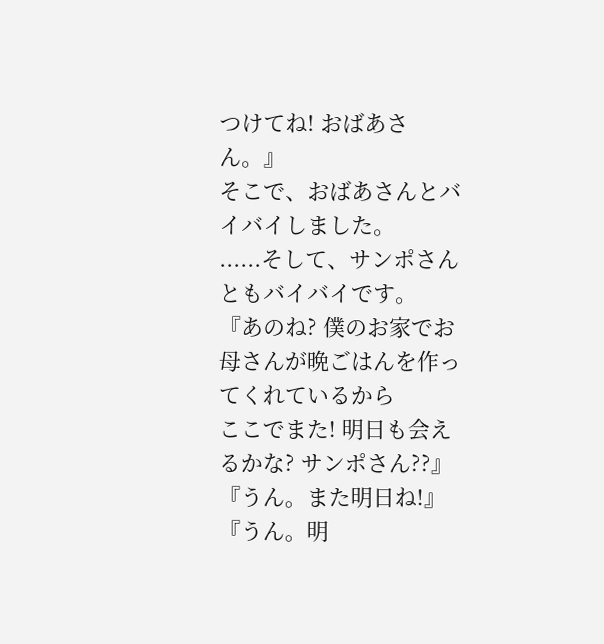つけてね! おばあさん。』
そこで、おばあさんとバイバイしました。
......そして、サンポさんともバイバイです。
『あのね? 僕のお家でお母さんが晩ごはんを作ってくれているから
ここでまた! 明日も会えるかな? サンポさん??』
『うん。また明日ね!』
『うん。明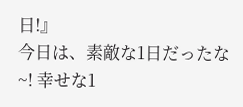日!』
今日は、素敵な1日だったな~! 幸せな1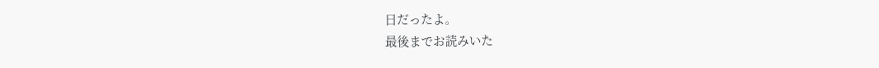日だったよ。
最後までお読みいた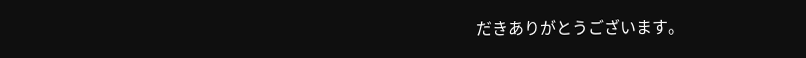だきありがとうございます。